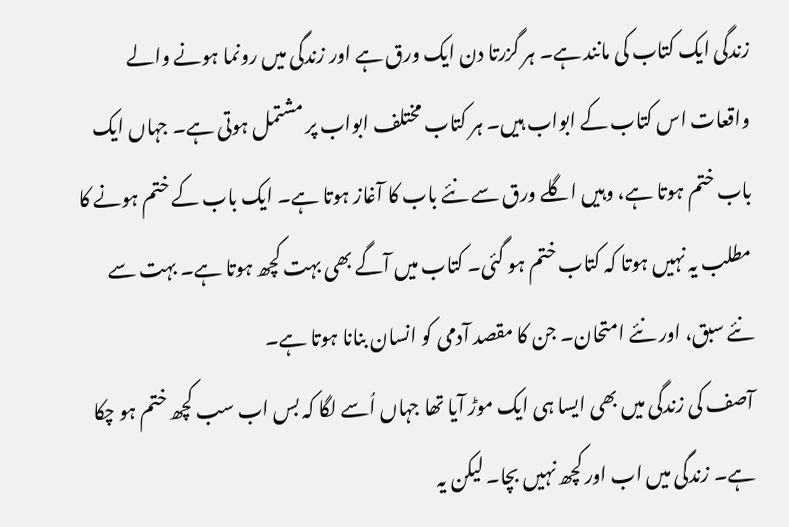زندگی ایک کتاب کی مانند ہے۔ ہر گزرتا دن ایک ورق ہے اور زندگی میں رونما ہونے والے واقعات اس کتاب کے ابواب ہیں۔ ہر کتاب مختلف ابواب پر مشتمل ہوتی ہے۔ جہاں ایک باب ختم ہوتا ہے، وہیں اگلے ورق سے نئے باب کا آغاز ہوتا ہے۔ ایک باب کے ختم ہونے کا مطلب یہ نہیں ہوتا کہ کتاب ختم ہو گئی۔ کتاب میں آگے بھی بہت کچھ ہوتا ہے۔ بہت سے نئے سبق، اور نئے امتحان۔ جن کا مقصد آدمی کو انسان بنانا ہوتا ہے۔
آصف کی زندگی میں بھی ایسا ہی ایک موڑ آیا تھا جہاں اُسے لگا کہ بس اب سب کچھ ختم ہو چکا ہے۔ زندگی میں اب اور کچھ نہیں بچا۔ لیکن یہ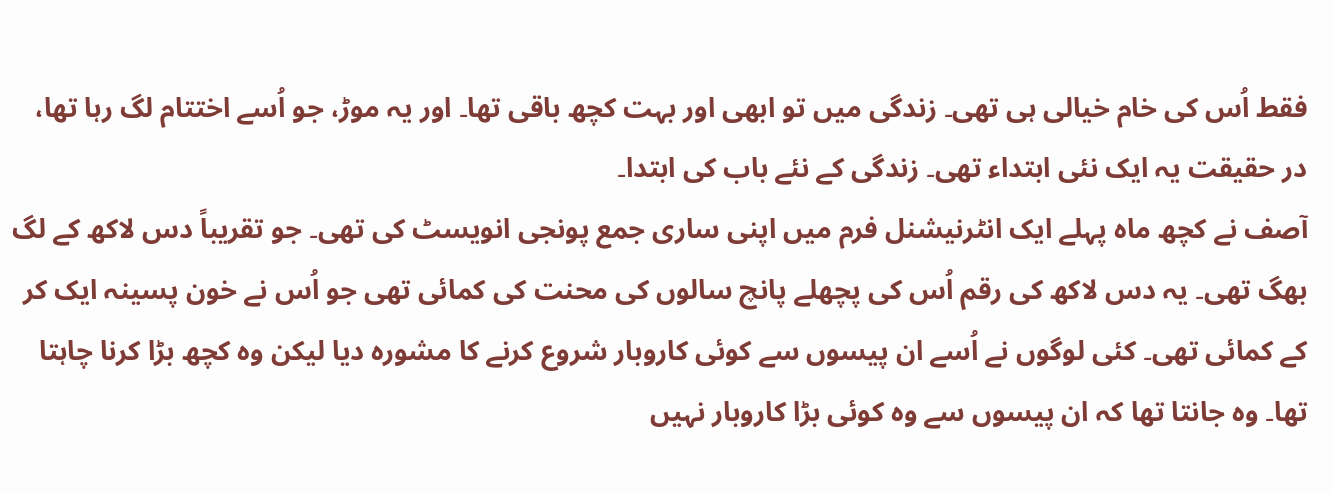فقط اُس کی خام خیالی ہی تھی۔ زندگی میں تو ابھی اور بہت کچھ باقی تھا۔ اور یہ موڑ، جو اُسے اختتام لگ رہا تھا، در حقیقت یہ ایک نئی ابتداء تھی۔ زندگی کے نئے باب کی ابتدا۔
آصف نے کچھ ماہ پہلے ایک انٹرنیشنل فرم میں اپنی ساری جمع پونجی انویسٹ کی تھی۔ جو تقریباً دس لاکھ کے لگ بھگ تھی۔ یہ دس لاکھ کی رقم اُس کی پچھلے پانچ سالوں کی محنت کی کمائی تھی جو اُس نے خون پسینہ ایک کر کے کمائی تھی۔ کئی لوگوں نے اُسے ان پیسوں سے کوئی کاروبار شروع کرنے کا مشورہ دیا لیکن وہ کچھ بڑا کرنا چاہتا تھا۔ وہ جانتا تھا کہ ان پیسوں سے وہ کوئی بڑا کاروبار نہیں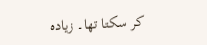کر سکتا تھا۔ زیادہ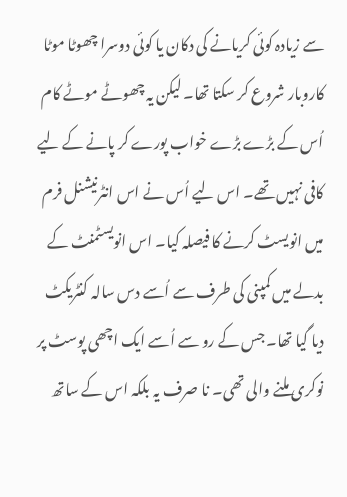سے زیادہ کوئی کریانے کی دکان یا کوئی دوسرا چھوٹا موٹا کاروبار شروع کر سکتا تھا۔ لیکن یہ چھوٹے موٹے کام اُس کے بڑے بڑے خواب پورے کر پانے کے لیے کافی نہیں تھے۔ اس لیے اُس نے اس انٹرنیشنل فرم میں انویسٹ کرنے کا فیصلہ کیا۔ اس انویسٹمنٹ کے بدلے میں کمپنی کی طرف سے اُسے دس سالہ کنٹریکٹ دیا گیا تھا۔ جس کے رو سے اُسے ایک اچھی پوسٹ پر نوکری ملنے والی تھی۔ نا صرف یہ بلکہ اس کے ساتھ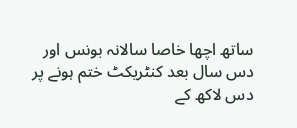ساتھ اچھا خاصا سالانہ بونس اور دس سال بعد کنٹریکٹ ختم ہونے پر دس لاکھ کے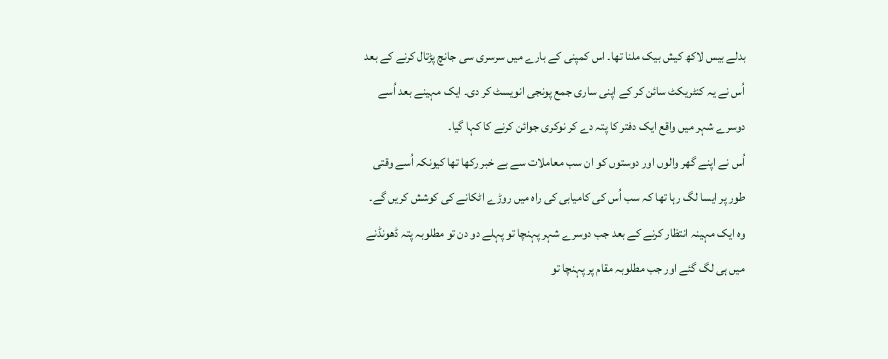بدلے بیس لاکھ کیش بیک ملنا تھا۔ اس کمپنی کے بارے میں سرسری سی جانچ پڑتال کرنے کے بعد اُس نے یہ کنٹریکٹ سائن کر کے اپنی ساری جمع پونجی انویسٹ کر دی۔ ایک مہینے بعد اُسے دوسرے شہر میں واقع ایک دفتر کا پتہ دے کر نوکری جوائن کرنے کا کہا گیا۔
اُس نے اپنے گھر والوں اور دوستوں کو ان سب معاملات سے بے خبر رکھا تھا کیونکہ اُسے وقتی طور پر ایسا لگ رہا تھا کہ سب اُس کی کامیابی کی راہ میں روڑے اٹکانے کی کوشش کریں گے۔
وہ ایک مہینہ انتظار کرنے کے بعد جب دوسرے شہر پہنچا تو پہلے دو دن تو مطلوبہ پتہ ڈھونڈنے میں ہی لگ گئے اور جب مطلوبہ مقام پر پہنچا تو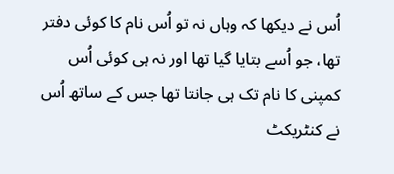اُس نے دیکھا کہ وہاں نہ تو اُس نام کا کوئی دفتر تھا، جو اُسے بتایا گیا تھا اور نہ ہی کوئی اُس کمپنی کا نام تک ہی جانتا تھا جس کے ساتھ اُس نے کنٹریکٹ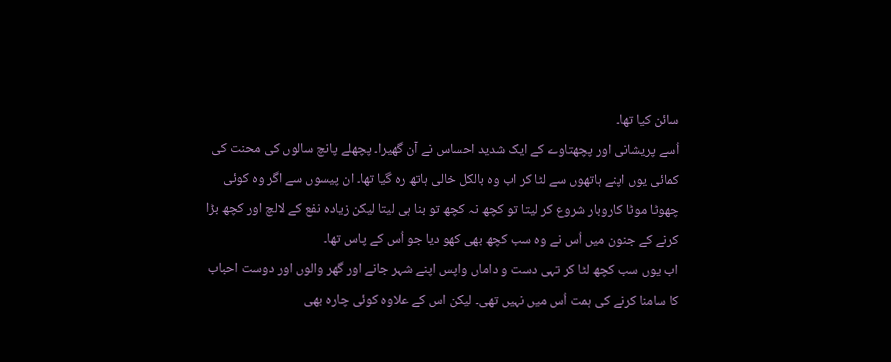سائن کیا تھا۔
اُسے پریشانی اور پچھتاوے کے ایک شدید احساس نے آن گھیرا۔ پچھلے پانچ سالوں کی محنت کی کمائی یوں اپنے ہاتھوں سے لٹا کر اب وہ بالکل خالی ہاتھ رہ گیا تھا۔ ان پیسوں سے اگر وہ کوئی چھوٹا موٹا کاروبار شروع کر لیتا تو کچھ نہ کچھ تو بنا ہی لیتا لیکن زیادہ نفع کے لالچ اور کچھ بڑا کرنے کے جنون میں اُس نے وہ سب کچھ بھی کھو دیا جو اُس کے پاس تھا۔
اب یوں سب کچھ لٹا کر تہی دست و داماں واپس اپنے شہر جانے اور گھر والوں اور دوست احباب کا سامنا کرنے کی ہمت اُس میں نہیں تھی۔ لیکن اس کے علاوہ کوئی چارہ بھی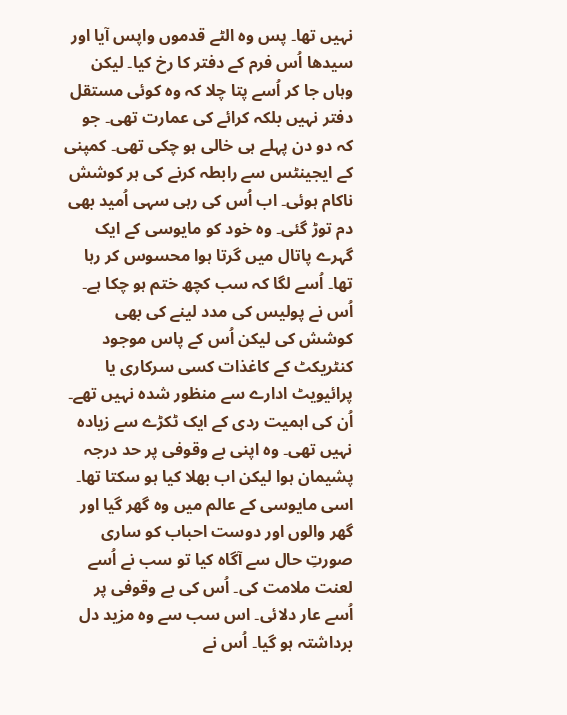نہیں تھا۔ پس وہ الٹے قدموں واپس آیا اور سیدھا اُس فرم کے دفتر کا رخ کیا۔ لیکن وہاں جا کر اُسے پتا چلا کہ وہ کوئی مستقل دفتر نہیں بلکہ کرائے کی عمارت تھی۔ جو کہ دو دن پہلے ہی خالی ہو چکی تھی۔ کمپنی کے ایجینٹس سے رابطہ کرنے کی ہر کوشش ناکام ہوئی۔ اب اُس کی رہی سہی اُمید بھی دم توڑ گئی۔ وہ خود کو مایوسی کے ایک گہرے پاتال میں گرتا ہوا محسوس کر رہا تھا۔ اُسے لگا کہ سب کچھ ختم ہو چکا ہے۔
اُس نے پولیس کی مدد لینے کی بھی کوشش کی لیکن اُس کے پاس موجود کنٹریکٹ کے کاغذات کسی سرکاری یا پرائیویٹ ادارے سے منظور شدہ نہیں تھے۔ اُن کی اہمیت ردی کے ایک ٹکڑے سے زیادہ نہیں تھی۔ وہ اپنی بے وقوفی پر حد درجہ پشیمان ہوا لیکن اب بھلا کیا ہو سکتا تھا۔
اسی مایوسی کے عالم میں وہ گھر گیا اور گھر والوں اور دوست احباب کو ساری صورتِ حال سے آگاہ کیا تو سب نے اُسے لعنت ملامت کی۔ اُس کی بے وقوفی پر اُسے عار دلائی۔ اس سب سے وہ مزید دل برداشتہ ہو گیا۔ اُس نے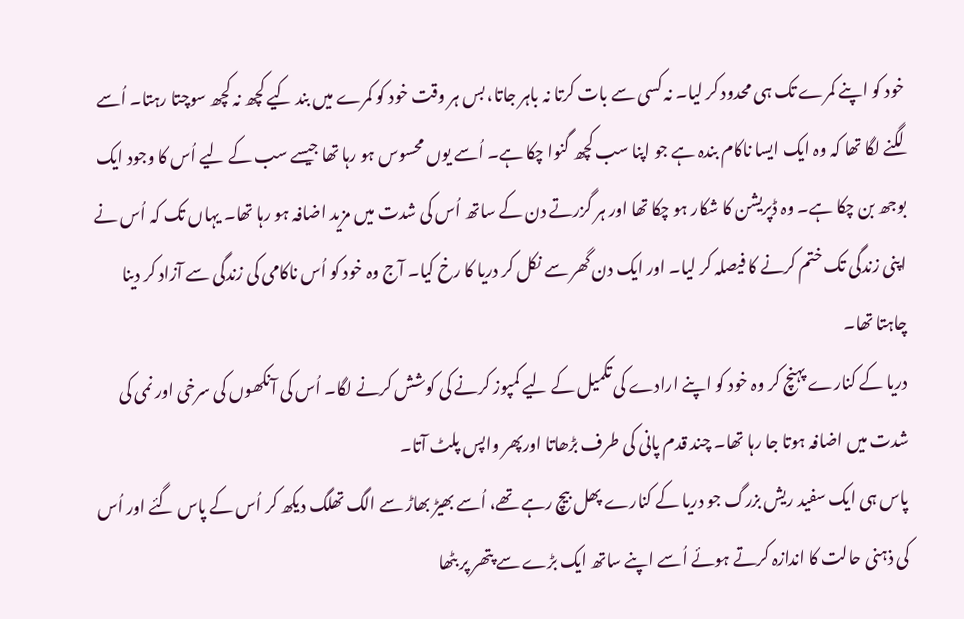خود کو اپنے کمرے تک ہی محدود کر لیا۔ نہ کسی سے بات کرتا نہ باہر جاتا، بس ہر وقت خود کو کمرے میں بند کیے کچھ نہ کچھ سوچتا رہتا۔ اُسے لگنے لگا تھا کہ وہ ایک ایسا ناکام بندہ ہے جو اپنا سب کچھ گنوا چکا ہے۔ اُسے یوں محسوس ہو رہا تھا جیسے سب کے لیے اُس کا وجود ایک بوجھ بن چکا ہے۔ وہ ڈپریشن کا شکار ہو چکا تھا اور ہر گزرتے دن کے ساتھ اُس کی شدت میں مزید اضافہ ہو رہا تھا۔ یہاں تک کہ اُس نے اپنی زندگی تک ختم کرنے کا فیصلہ کر لیا۔ اور ایک دن گھر سے نکل کر دریا کا رخ کیا۔ آج وہ خود کو اُس ناکامی کی زندگی سے آزاد کر دینا چاہتا تھا۔
دریا کے کنارے پہنچ کر وہ خود کو اپنے ارادے کی تکمیل کے لیے کمپوز کرنے کی کوشش کرنے لگا۔ اُس کی آنکھوں کی سرخی اور نمی کی شدت میں اضافہ ہوتا جا رہا تھا۔ چند قدم پانی کی طرف بڑھاتا اورپھر واپس پلٹ آتا۔
پاس ہی ایک سفید ریش بزرگ جو دریا کے کنارے پھل بیچ رہے تھے، اُسے بھیڑ بھاڑ سے الگ تھلگ دیکھ کر اُس کے پاس گئے اور اُس کی ذہنی حالت کا اندازہ کرتے ہوئے اُسے اپنے ساتھ ایک بڑے سے پتھر پر بٹھا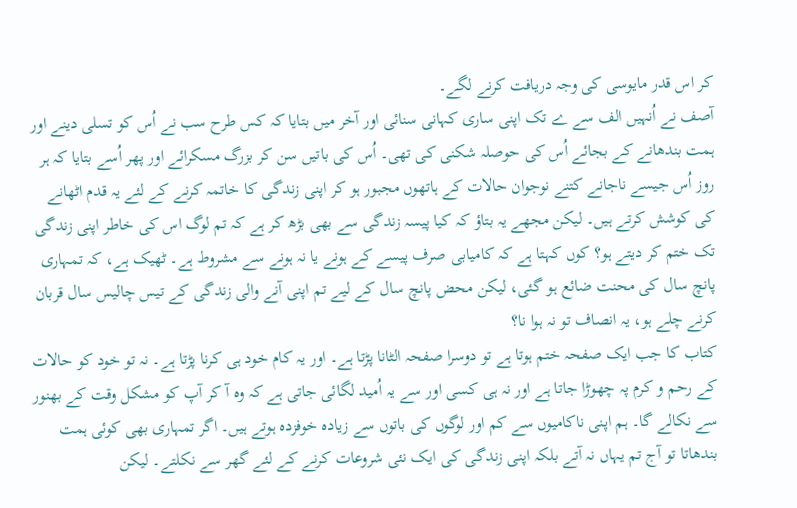کر اس قدر مایوسی کی وجہ دریافت کرنے لگے۔
آصف نے اُنہیں الف سے ے تک اپنی ساری کہانی سنائی اور آخر میں بتایا کہ کس طرح سب نے اُس کو تسلی دینے اور ہمت بندھانے کے بجائے اُس کی حوصلہ شکنی کی تھی۔ اُس کی باتیں سن کر بزرگ مسکرائے اور پھر اُسے بتایا کہ ہر روز اُس جیسے ناجانے کتنے نوجوان حالات کے ہاتھوں مجبور ہو کر اپنی زندگی کا خاتمہ کرنے کے لئے یہ قدم اٹھانے کی کوشش کرتے ہیں۔ لیکن مجھے یہ بتاؤ کہ کیا پیسہ زندگی سے بھی بڑھ کر ہے کہ تم لوگ اس کی خاطر اپنی زندگی تک ختم کر دیتے ہو؟ کوں کہتا ہے کہ کامیابی صرف پیسے کے ہونے یا نہ ہونے سے مشروط ہے۔ ٹھیک ہے، کہ تمہاری پانچ سال کی محنت ضائع ہو گئی، لیکن محض پانچ سال کے لیے تم اپنی آنے والی زندگی کے تیس چالیس سال قربان کرنے چلے ہو، یہ انصاف تو نہ ہوا نا؟
کتاب کا جب ایک صفحہ ختم ہوتا ہے تو دوسرا صفحہ الٹانا پڑتا ہے۔ اور یہ کام خود ہی کرنا پڑتا ہے۔ نہ تو خود کو حالات کے رحم و کرم پہ چھوڑا جاتا ہے اور نہ ہی کسی اور سے یہ اُمید لگائی جاتی ہے کہ وہ آ کر آپ کو مشکل وقت کے بھنور سے نکالے گا۔ ہم اپنی ناکامیوں سے کم اور لوگوں کی باتوں سے زیادہ خوفزدہ ہوتے ہیں۔ اگر تمہاری بھی کوئی ہمت بندھاتا تو آج تم یہاں نہ آتے بلکہ اپنی زندگی کی ایک نئی شروعات کرنے کے لئے گھر سے نکلتے۔ لیکن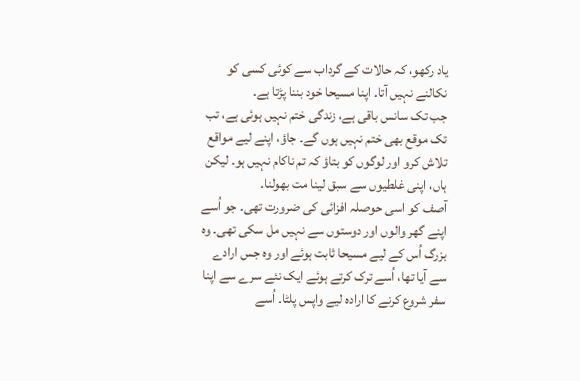یاد رکھو، کہ حالات کے گرداب سے کوئی کسی کو نکالنے نہیں آتا۔ اپنا مسیحا خود بننا پڑتا ہے۔
جب تک سانس باقی ہے، زندگی ختم نہیں ہوئی ہے، تب تک موقع بھی ختم نہیں ہوں گے۔ جاؤ، اپنے لیے مواقع تلاش کرو اور لوگوں کو بتاؤ کہ تم ناکام نہیں ہو۔ لیکن ہاں، اپنی غلطیوں سے سبق لینا مت بھولنا۔
آصف کو اسی حوصلہ افزائی کی ضرورت تھی۔ جو اُسے اپنے گھر والوں اور دوستوں سے نہیں مل سکی تھی۔ وہ بزرگ اُس کے لیے مسیحا ثابت ہوئے اور وہ جس ارادے سے آیا تھا، اُسے ترک کرتے ہوئے ایک نئے سرے سے اپنا سفر شروع کرنے کا ارادہ لیے واپس پلٹا۔ اُسے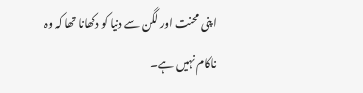اپنی محنت اور لگن سے دنیا کو دکھانا تھا کہ وہ ناکام نہیں ہے۔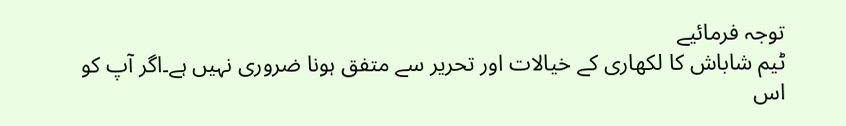توجہ فرمائیے
ٹیم شاباش کا لکھاری کے خیالات اور تحریر سے متفق ہونا ضروری نہیں ہے۔اگر آپ کو اس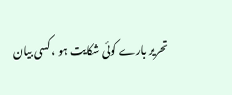تحریر بارے کوئی شکایت ہو ، کسی بیان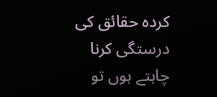کردہ حقائق کی درستگی کرنا چاہتے ہوں تو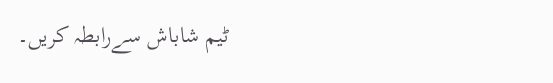ٹیم شاباش سےرابطہ کریں۔